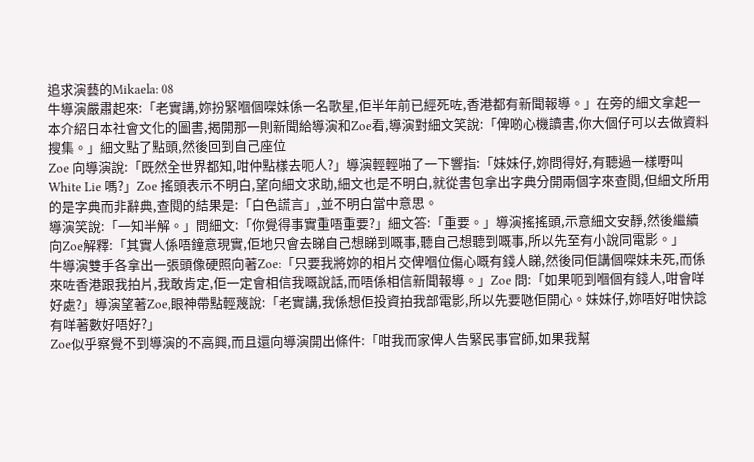追求演藝的Mikaela: 08
牛導演嚴肅起來:「老實講,妳扮緊嗰個㗎妹係一名歌星,佢半年前已經死咗,香港都有新聞報導。」在旁的細文拿起一本介紹日本社會文化的圖書,揭開那一則新聞給導演和Zoe看,導演對細文笑說:「俾啲心機讀書,你大個仔可以去做資料搜集。」細文點了點頭,然後回到自己座位
Zoe 向導演說:「既然全世界都知,咁仲點樣去呃人?」導演輕輕啪了一下響指:「妹妹仔,妳問得好,有聽過一樣嘢叫 White Lie 嗎?」Zoe 搖頭表示不明白,望向細文求助,細文也是不明白,就從書包拿出字典分開兩個字來查閱,但細文所用的是字典而非辭典,查閱的結果是:「白色謊言」,並不明白當中意思。
導演笑說:「一知半解。」問細文:「你覺得事實重唔重要?」細文答:「重要。」導演搖搖頭,示意細文安靜,然後繼續向Zoe解釋:「其實人係唔鐘意現實,佢地只會去睇自己想睇到嘅事,聽自己想聽到嘅事,所以先至有小說同電影。」
牛導演雙手各拿出一張頭像硬照向著Zoe:「只要我將妳的相片交俾嗰位傷心嘅有錢人睇,然後同佢講個㗎妹未死,而係來咗香港跟我拍片,我敢肯定,佢一定會相信我嘅說話,而唔係相信新聞報導。」Zoe 問:「如果呃到嗰個有錢人,咁會咩好處?」導演望著Zoe,眼神帶點輕蔑說:「老實講,我係想佢投資拍我部電影,所以先要𠱁佢開心。妹妹仔,妳唔好咁快諗有咩著數好唔好?」
Zoe似乎察覺不到導演的不高興,而且還向導演開出條件:「咁我而家俾人告緊民事官師,如果我幫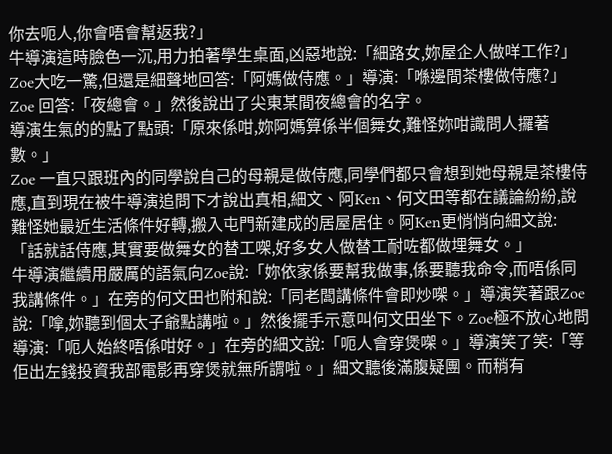你去呃人,你會唔會幫返我?」
牛導演這時臉色一沉,用力拍著學生桌面,凶惡地說:「細路女,妳屋企人做咩工作?」Zoe大吃一驚,但還是細聲地回答:「阿媽做侍應。」導演:「喺邊間茶樓做侍應?」Zoe 回答:「夜總會。」然後說出了尖東某間夜總會的名字。
導演生氣的的點了點頭:「原來係咁,妳阿媽算係半個舞女,難怪妳咁識問人攞著數。」
Zoe 一直只跟班內的同學說自己的母親是做侍應,同學們都只會想到她母親是茶樓侍應,直到現在被牛導演追問下才說出真相,細文、阿Ken、何文田等都在議論紛紛,說難怪她最近生活條件好轉,搬入屯門新建成的居屋居住。阿Ken更悄悄向細文說:「話就話侍應,其實要做舞女的替工㗎,好多女人做替工耐咗都做埋舞女。」
牛導演繼續用嚴厲的語氣向Zoe說:「妳依家係要幫我做事,係要聽我命令,而唔係同我講條件。」在旁的何文田也附和說:「同老闆講條件會即炒㗎。」導演笑著跟Zoe說:「嗱,妳聽到個太子爺點講啦。」然後擺手示意叫何文田坐下。Zoe極不放心地問導演:「呃人始終唔係咁好。」在旁的細文說:「呃人會穿煲㗎。」導演笑了笑:「等佢出左錢投資我部電影再穿煲就無所謂啦。」細文聽後滿腹疑團。而稍有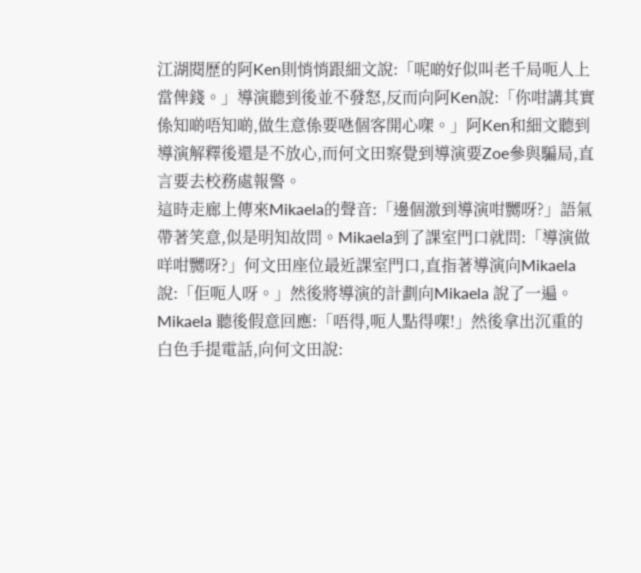江湖閱歷的阿Ken則悄悄跟細文說:「呢啲好似叫老千局呃人上當俾錢。」導演聽到後並不發怒,反而向阿Ken說:「你咁講其實係知啲唔知啲,做生意係要𠱁個客開心㗎。」阿Ken和細文聽到導演解釋後還是不放心,而何文田察覺到導演要Zoe參與騙局,直言要去校務處報警。
這時走廊上傳來Mikaela的聲音:「邊個激到導演咁嬲呀?」語氣帶著笑意,似是明知故問。Mikaela到了課室門口就問:「導演做咩咁嬲呀?」何文田座位最近課室門口,直指著導演向Mikaela 說:「佢呃人呀。」然後將導演的計劃向Mikaela 說了一遍。
Mikaela 聽後假意回應:「唔得,呃人點得㗎!」然後拿出沉重的白色手提電話,向何文田說: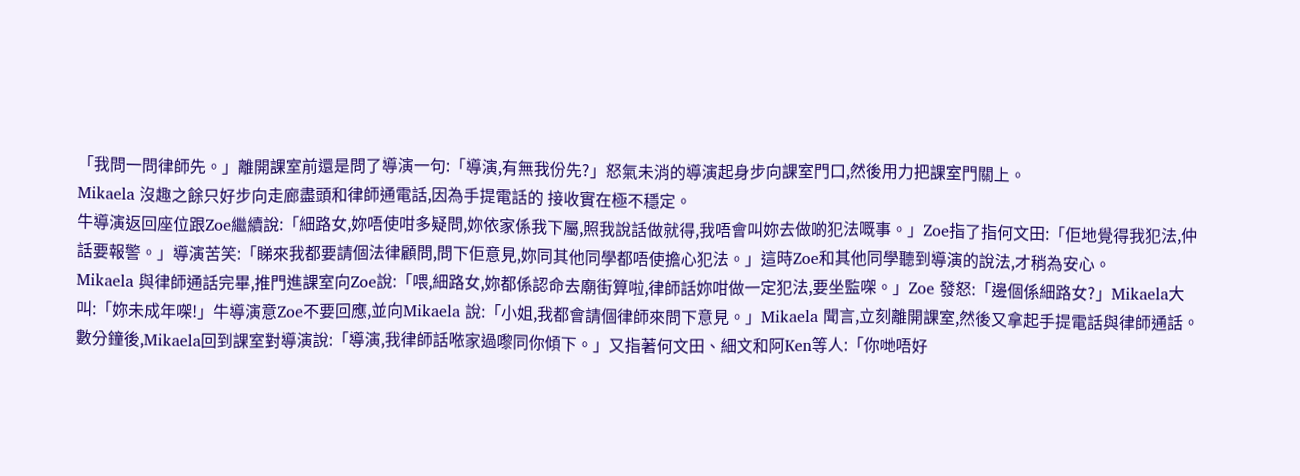「我問一問律師先。」離開課室前還是問了導演一句:「導演,有無我份先?」怒氣未消的導演起身步向課室門口,然後用力把課室門關上。
Mikaela 沒趣之餘只好步向走廊盡頭和律師通電話,因為手提電話的 接收實在極不穩定。
牛導演返回座位跟Zoe繼續說:「細路女,妳唔使咁多疑問,妳依家係我下屬,照我說話做就得,我唔會叫妳去做啲犯法嘅事。」Zoe指了指何文田:「佢地覺得我犯法,仲話要報警。」導演苦笑:「睇來我都要請個法律顧問,問下佢意見,妳同其他同學都唔使擔心犯法。」這時Zoe和其他同學聽到導演的說法,才稍為安心。
Mikaela 與律師通話完畢,推門進課室向Zoe說:「喂,細路女,妳都係認命去廟街算啦,律師話妳咁做一定犯法,要坐監㗎。」Zoe 發怒:「邊個係細路女?」Mikaela大叫:「妳未成年㗎!」牛導演意Zoe不要回應,並向Mikaela 說:「小姐,我都會請個律師來問下意見。」Mikaela 聞言,立刻離開課室,然後又拿起手提電話與律師通話。
數分鐘後,Mikaela回到課室對導演說:「導演,我律師話𠵱家過嚟同你傾下。」又指著何文田、細文和阿Ken等人:「你哋唔好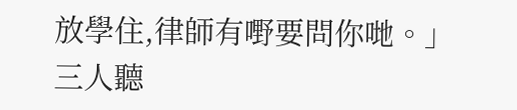放學住,律師有嘢要問你哋。」三人聽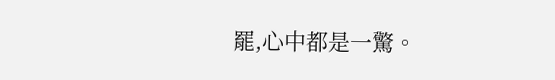罷,心中都是一驚。